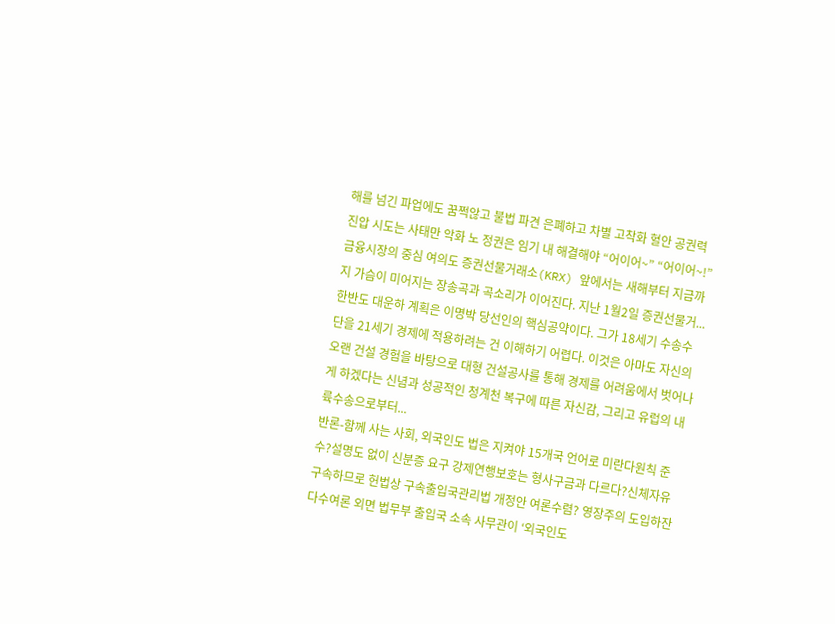해를 넘긴 파업에도 꿈쩍않고 불법 파견 은폐하고 차별 고착화 혈안 공권력 진압 시도는 사태만 악화 노 정권은 임기 내 해결해야 “어이어~” “어이어~!” 금융시장의 중심 여의도 증권선물거래소(KRX) 앞에서는 새해부터 지금까지 가슴이 미어지는 장송곡과 곡소리가 이어진다. 지난 1월2일 증권선물거...
한반도 대운하 계획은 이명박 당선인의 핵심공약이다. 그가 18세기 수송수단을 21세기 경제에 적용하려는 건 이해하기 어렵다. 이것은 아마도 자신의 오랜 건설 경험을 바탕으로 대형 건설공사를 통해 경제를 어려움에서 벗어나게 하겠다는 신념과 성공적인 청계천 복구에 따른 자신감, 그리고 유럽의 내륙수송으로부터...
반론-함께 사는 사회, 외국인도 법은 지켜야 15개국 언어로 미란다원칙 준수?설명도 없이 신분증 요구 강제연행보호는 형사구금과 다르다?신체자유 구속하므로 헌법상 구속출입국관리법 개정안 여론수렴? 영장주의 도입하잔 다수여론 외면 법무부 출입국 소속 사무관이 ‘외국인도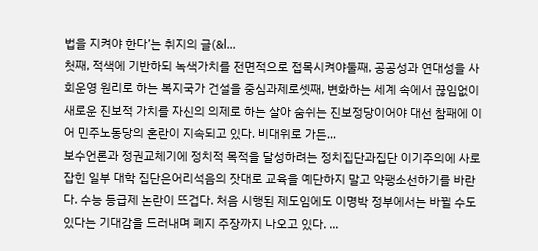법을 지켜야 한다’는 취지의 글(&l...
첫째, 적색에 기반하되 녹색가치를 전면적으로 접목시켜야둘째, 공공성과 연대성을 사회운영 원리로 하는 복지국가 건설을 중심과제로셋째, 변화하는 세계 속에서 끊임없이 새로운 진보적 가치를 자신의 의제로 하는 살아 숨쉬는 진보정당이어야 대선 참패에 이어 민주노동당의 혼란이 지속되고 있다. 비대위로 가든...
보수언론과 정권교체기에 정치적 목적을 달성하려는 정치집단과집단 이기주의에 사로잡힌 일부 대학 집단은어리석음의 잣대로 교육을 예단하지 말고 약팽소선하기를 바란다. 수능 등급제 논란이 뜨겁다. 처음 시행된 제도임에도 이명박 정부에서는 바뀔 수도 있다는 기대감을 드러내며 폐지 주장까지 나오고 있다. ...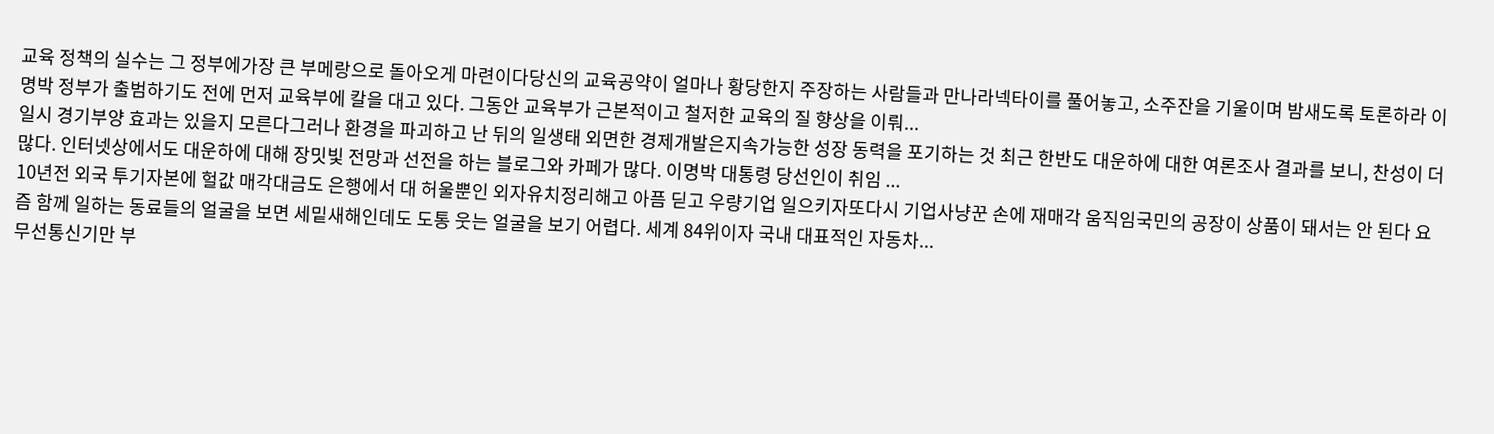교육 정책의 실수는 그 정부에가장 큰 부메랑으로 돌아오게 마련이다당신의 교육공약이 얼마나 황당한지 주장하는 사람들과 만나라넥타이를 풀어놓고, 소주잔을 기울이며 밤새도록 토론하라 이명박 정부가 출범하기도 전에 먼저 교육부에 칼을 대고 있다. 그동안 교육부가 근본적이고 철저한 교육의 질 향상을 이뤄...
일시 경기부양 효과는 있을지 모른다그러나 환경을 파괴하고 난 뒤의 일생태 외면한 경제개발은지속가능한 성장 동력을 포기하는 것 최근 한반도 대운하에 대한 여론조사 결과를 보니, 찬성이 더 많다. 인터넷상에서도 대운하에 대해 장밋빛 전망과 선전을 하는 블로그와 카페가 많다. 이명박 대통령 당선인이 취임 ...
10년전 외국 투기자본에 헐값 매각대금도 은행에서 대 허울뿐인 외자유치정리해고 아픔 딛고 우량기업 일으키자또다시 기업사냥꾼 손에 재매각 움직임국민의 공장이 상품이 돼서는 안 된다 요즘 함께 일하는 동료들의 얼굴을 보면 세밑새해인데도 도통 웃는 얼굴을 보기 어렵다. 세계 84위이자 국내 대표적인 자동차...
무선통신기만 부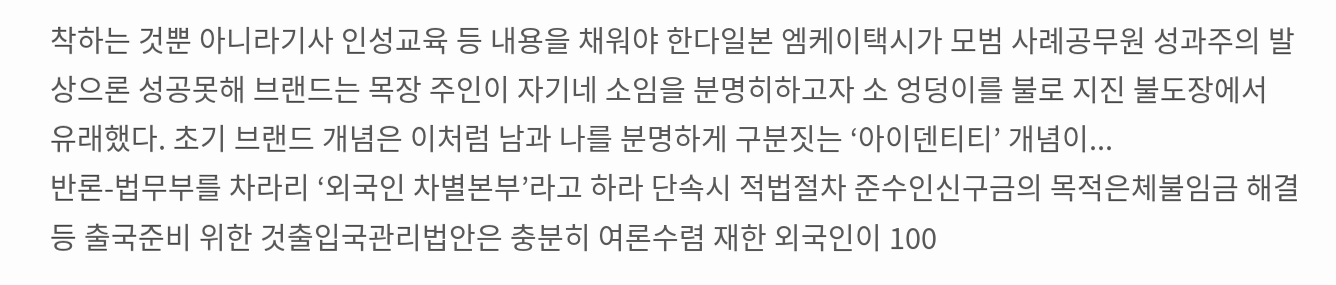착하는 것뿐 아니라기사 인성교육 등 내용을 채워야 한다일본 엠케이택시가 모범 사례공무원 성과주의 발상으론 성공못해 브랜드는 목장 주인이 자기네 소임을 분명히하고자 소 엉덩이를 불로 지진 불도장에서 유래했다. 초기 브랜드 개념은 이처럼 남과 나를 분명하게 구분짓는 ‘아이덴티티’ 개념이...
반론-법무부를 차라리 ‘외국인 차별본부’라고 하라 단속시 적법절차 준수인신구금의 목적은체불임금 해결 등 출국준비 위한 것출입국관리법안은 충분히 여론수렴 재한 외국인이 100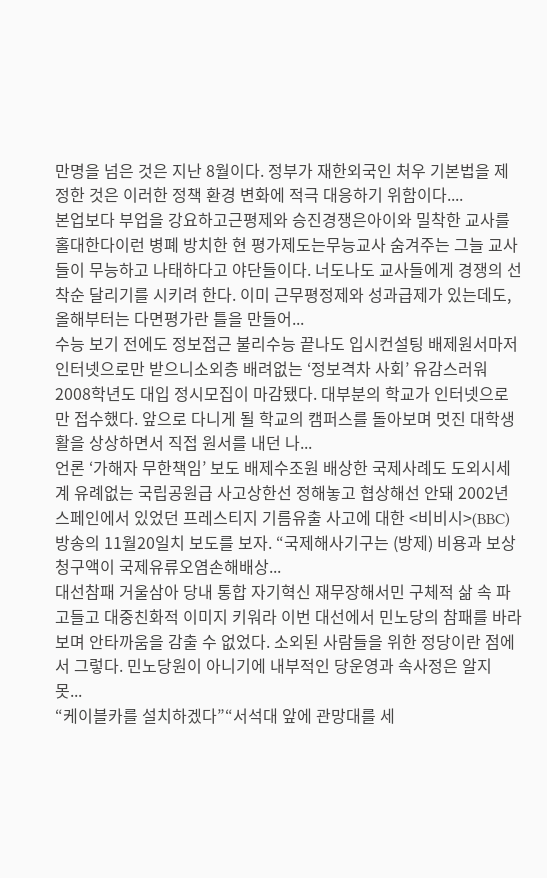만명을 넘은 것은 지난 8월이다. 정부가 재한외국인 처우 기본법을 제정한 것은 이러한 정책 환경 변화에 적극 대응하기 위함이다....
본업보다 부업을 강요하고근평제와 승진경쟁은아이와 밀착한 교사를 홀대한다이런 병폐 방치한 현 평가제도는무능교사 숨겨주는 그늘 교사들이 무능하고 나태하다고 야단들이다. 너도나도 교사들에게 경쟁의 선착순 달리기를 시키려 한다. 이미 근무평정제와 성과급제가 있는데도, 올해부터는 다면평가란 틀을 만들어...
수능 보기 전에도 정보접근 불리수능 끝나도 입시컨설팅 배제원서마저 인터넷으로만 받으니소외층 배려없는 ‘정보격차 사회’ 유감스러워 2008학년도 대입 정시모집이 마감됐다. 대부분의 학교가 인터넷으로만 접수했다. 앞으로 다니게 될 학교의 캠퍼스를 돌아보며 멋진 대학생활을 상상하면서 직접 원서를 내던 나...
언론 ‘가해자 무한책임’ 보도 배제수조원 배상한 국제사례도 도외시세계 유례없는 국립공원급 사고상한선 정해놓고 협상해선 안돼 2002년 스페인에서 있었던 프레스티지 기름유출 사고에 대한 <비비시>(BBC) 방송의 11월20일치 보도를 보자. “국제해사기구는 (방제) 비용과 보상청구액이 국제유류오염손해배상...
대선참패 거울삼아 당내 통합 자기혁신 재무장해서민 구체적 삶 속 파고들고 대중친화적 이미지 키워라 이번 대선에서 민노당의 참패를 바라보며 안타까움을 감출 수 없었다. 소외된 사람들을 위한 정당이란 점에서 그렇다. 민노당원이 아니기에 내부적인 당운영과 속사정은 알지 못...
“케이블카를 설치하겠다”“서석대 앞에 관망대를 세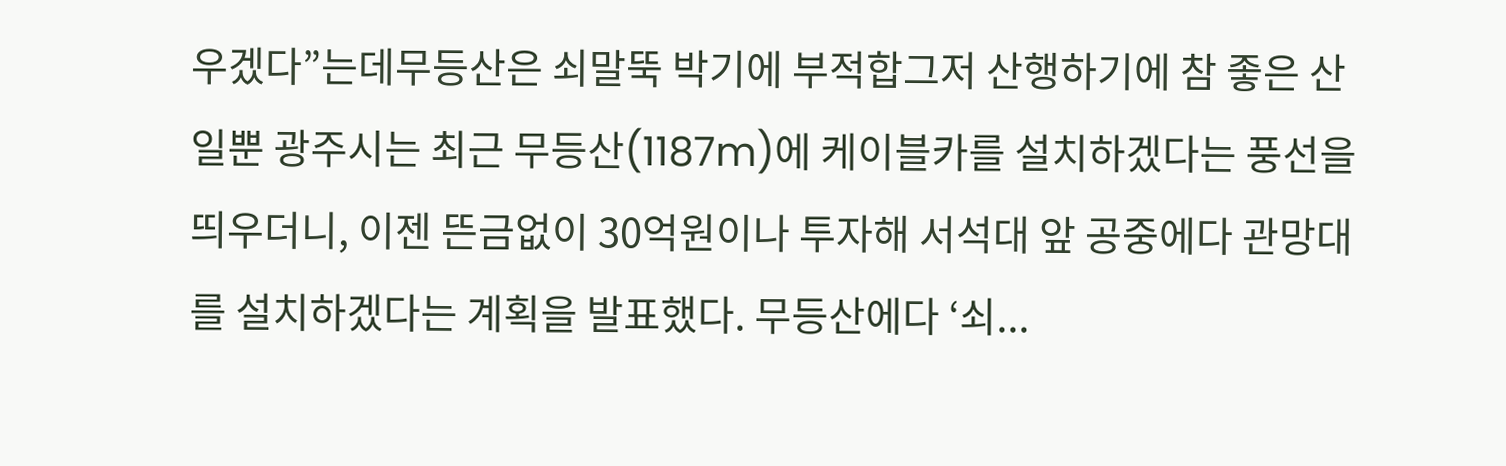우겠다”는데무등산은 쇠말뚝 박기에 부적합그저 산행하기에 참 좋은 산일뿐 광주시는 최근 무등산(1187m)에 케이블카를 설치하겠다는 풍선을 띄우더니, 이젠 뜬금없이 30억원이나 투자해 서석대 앞 공중에다 관망대를 설치하겠다는 계획을 발표했다. 무등산에다 ‘쇠...